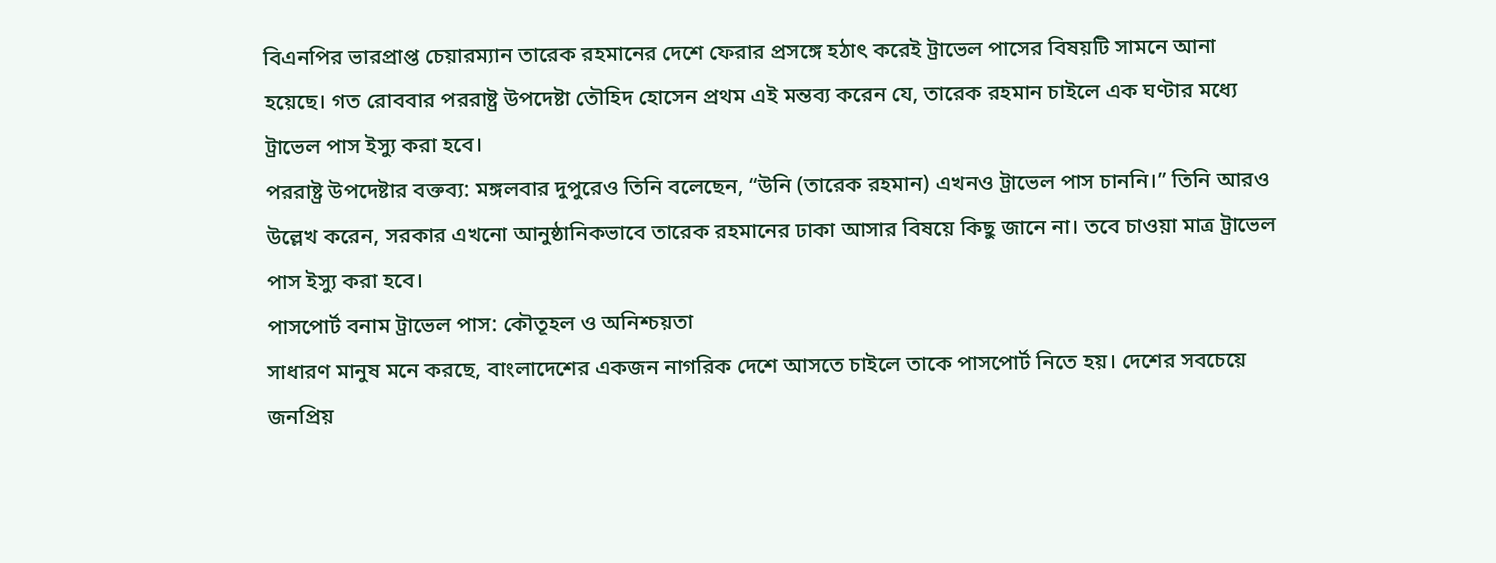বিএনপির ভারপ্রাপ্ত চেয়ারম্যান তারেক রহমানের দেশে ফেরার প্রসঙ্গে হঠাৎ করেই ট্রাভেল পাসের বিষয়টি সামনে আনা হয়েছে। গত রোববার পররাষ্ট্র উপদেষ্টা তৌহিদ হোসেন প্রথম এই মন্তব্য করেন যে, তারেক রহমান চাইলে এক ঘণ্টার মধ্যে ট্রাভেল পাস ইস্যু করা হবে।
পররাষ্ট্র উপদেষ্টার বক্তব্য: মঙ্গলবার দুপুরেও তিনি বলেছেন, “উনি (তারেক রহমান) এখনও ট্রাভেল পাস চাননি।” তিনি আরও উল্লেখ করেন, সরকার এখনো আনুষ্ঠানিকভাবে তারেক রহমানের ঢাকা আসার বিষয়ে কিছু জানে না। তবে চাওয়া মাত্র ট্রাভেল পাস ইস্যু করা হবে।
পাসপোর্ট বনাম ট্রাভেল পাস: কৌতূহল ও অনিশ্চয়তা
সাধারণ মানুষ মনে করছে, বাংলাদেশের একজন নাগরিক দেশে আসতে চাইলে তাকে পাসপোর্ট নিতে হয়। দেশের সবচেয়ে জনপ্রিয়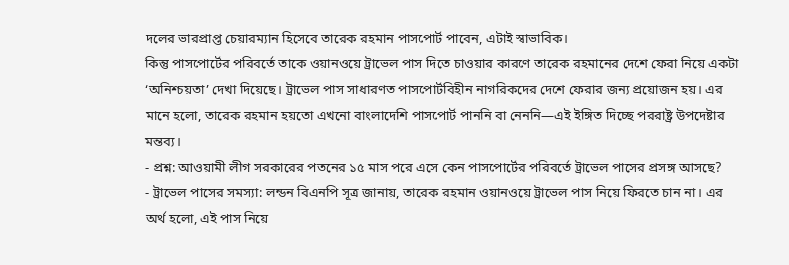দলের ভারপ্রাপ্ত চেয়ারম্যান হিসেবে তারেক রহমান পাসপোর্ট পাবেন, এটাই স্বাভাবিক।
কিন্তু পাসপোর্টের পরিবর্তে তাকে ওয়ানওয়ে ট্রাভেল পাস দিতে চাওয়ার কারণে তারেক রহমানের দেশে ফেরা নিয়ে একটা ‘অনিশ্চয়তা’ দেখা দিয়েছে। ট্রাভেল পাস সাধারণত পাসপোর্টবিহীন নাগরিকদের দেশে ফেরার জন্য প্রয়োজন হয়। এর মানে হলো, তারেক রহমান হয়তো এখনো বাংলাদেশি পাসপোর্ট পাননি বা নেননি—এই ইঙ্গিত দিচ্ছে পররাষ্ট্র উপদেষ্টার মন্তব্য।
- প্রশ্ন: আওয়ামী লীগ সরকারের পতনের ১৫ মাস পরে এসে কেন পাসপোর্টের পরিবর্তে ট্রাভেল পাসের প্রসঙ্গ আসছে?
- ট্রাভেল পাসের সমস্যা: লন্ডন বিএনপি সূত্র জানায়, তারেক রহমান ওয়ানওয়ে ট্রাভেল পাস নিয়ে ফিরতে চান না। এর অর্থ হলো, এই পাস নিয়ে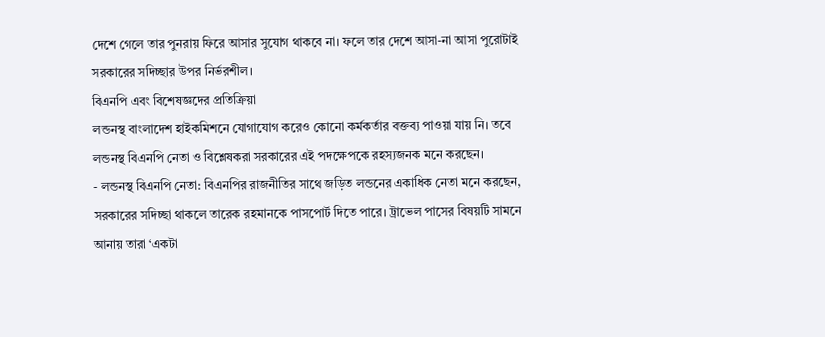দেশে গেলে তার পুনরায় ফিরে আসার সুযোগ থাকবে না। ফলে তার দেশে আসা-না আসা পুরোটাই সরকারের সদিচ্ছার উপর নির্ভরশীল।
বিএনপি এবং বিশেষজ্ঞদের প্রতিক্রিয়া
লন্ডনস্থ বাংলাদেশ হাইকমিশনে যোগাযোগ করেও কোনো কর্মকর্তার বক্তব্য পাওয়া যায় নি। তবে লন্ডনস্থ বিএনপি নেতা ও বিশ্লেষকরা সরকারের এই পদক্ষেপকে রহস্যজনক মনে করছেন।
- লন্ডনস্থ বিএনপি নেতা: বিএনপির রাজনীতির সাথে জড়িত লন্ডনের একাধিক নেতা মনে করছেন, সরকারের সদিচ্ছা থাকলে তারেক রহমানকে পাসপোর্ট দিতে পারে। ট্রাভেল পাসের বিষয়টি সামনে আনায় তারা ‘একটা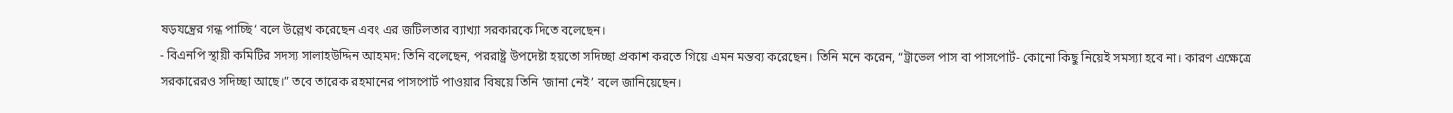ষড়যন্ত্রের গন্ধ পাচ্ছি‘ বলে উল্লেখ করেছেন এবং এর জটিলতার ব্যাখ্যা সরকারকে দিতে বলেছেন।
- বিএনপি স্থায়ী কমিটির সদস্য সালাহউদ্দিন আহমদ: তিনি বলেছেন, পররাষ্ট্র উপদেষ্টা হয়তো সদিচ্ছা প্রকাশ করতে গিয়ে এমন মন্তব্য করেছেন। তিনি মনে করেন, “ট্রাভেল পাস বা পাসপোর্ট- কোনো কিছু নিয়েই সমস্যা হবে না। কারণ এক্ষেত্রে সরকারেরও সদিচ্ছা আছে।” তবে তারেক রহমানের পাসপোর্ট পাওয়ার বিষয়ে তিনি ‘জানা নেই’ বলে জানিয়েছেন।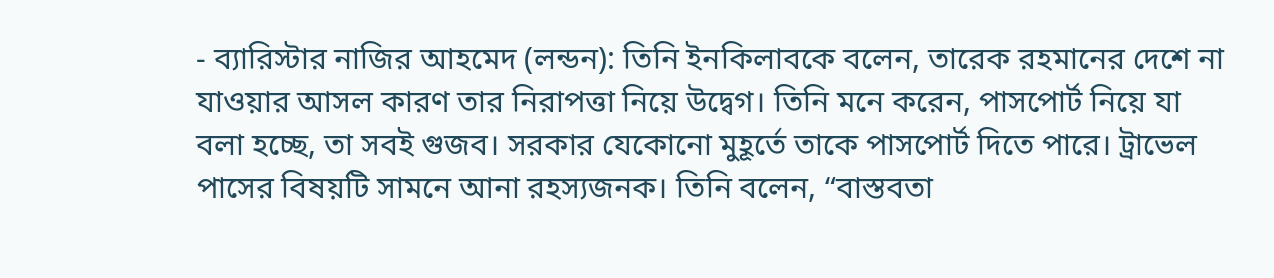- ব্যারিস্টার নাজির আহমেদ (লন্ডন): তিনি ইনকিলাবকে বলেন, তারেক রহমানের দেশে না যাওয়ার আসল কারণ তার নিরাপত্তা নিয়ে উদ্বেগ। তিনি মনে করেন, পাসপোর্ট নিয়ে যা বলা হচ্ছে, তা সবই গুজব। সরকার যেকোনো মুহূর্তে তাকে পাসপোর্ট দিতে পারে। ট্রাভেল পাসের বিষয়টি সামনে আনা রহস্যজনক। তিনি বলেন, “বাস্তবতা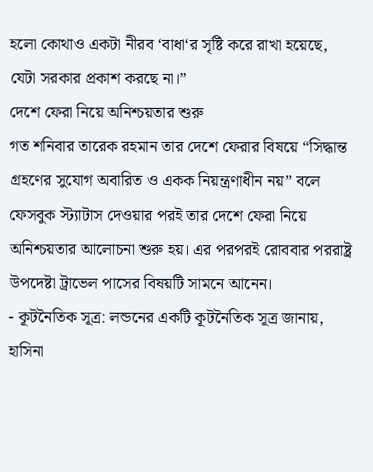হলো কোথাও একটা নীরব ‘বাধা‘র সৃষ্টি করে রাখা হয়েছে, যেটা সরকার প্রকাশ করছে না।”
দেশে ফেরা নিয়ে অনিশ্চয়তার শুরু
গত শনিবার তারেক রহমান তার দেশে ফেরার বিষয়ে “সিদ্ধান্ত গ্রহণের সুযোগ অবারিত ও একক নিয়ন্ত্রণাধীন নয়” বলে ফেসবুক স্ট্যাটাস দেওয়ার পরই তার দেশে ফেরা নিয়ে অনিশ্চয়তার আলোচনা শুরু হয়। এর পরপরই রোববার পররাষ্ট্র উপদেষ্টা ট্রাভেল পাসের বিষয়টি সামনে আনেন।
- কূটনৈতিক সূত্র: লন্ডনের একটি কূটনৈতিক সূত্র জানায়, হাসিনা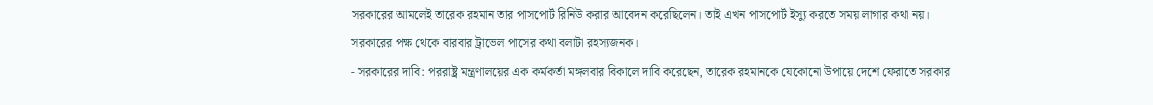সরকারের আমলেই তারেক রহমান তার পাসপোর্ট রিনিউ করার আবেদন করেছিলেন। তাই এখন পাসপোর্ট ইস্যু করতে সময় লাগার কথা নয়। সরকারের পক্ষ থেকে বারবার ট্রাভেল পাসের কথা বলাটা রহস্যজনক।
- সরকারের দাবি: পররাষ্ট্র মন্ত্রণালয়ের এক কর্মকর্তা মঙ্গলবার বিকালে দাবি করেছেন, তারেক রহমানকে যেকোনো উপায়ে দেশে ফেরাতে সরকার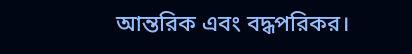আন্তরিক এবং বদ্ধপরিকর।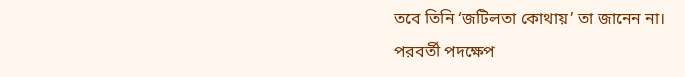তবে তিনি ‘জটিলতা কোথায়’ তা জানেন না।
পরবর্তী পদক্ষেপ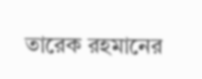তারেক রহমানের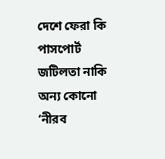দেশে ফেরা কি পাসপোর্ট জটিলতা নাকি অন্য কোনো ‘নীরব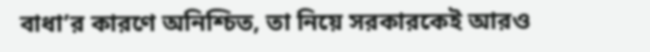বাধা’র কারণে অনিশ্চিত, তা নিয়ে সরকারকেই আরও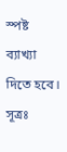স্পষ্ট ব্যাখ্যা দিতে হবে।
সূত্রঃ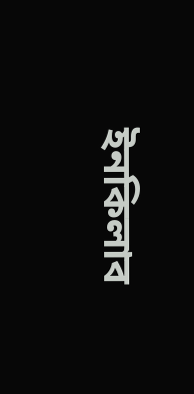ইনকিলাব